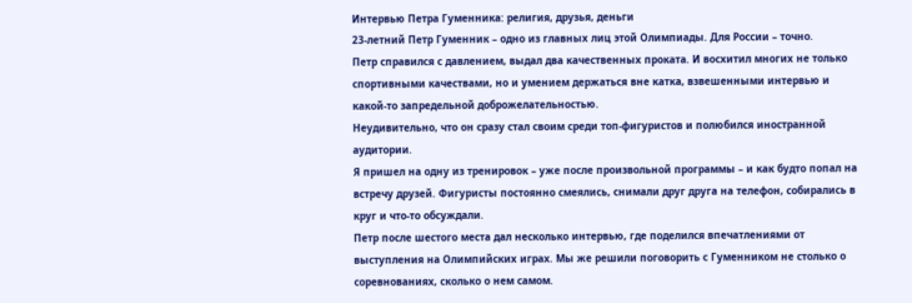Интервью Петра Гуменника: религия, друзья, деньги
23-летний Петр Гуменник – одно из главных лиц этой Олимпиады. Для России – точно.
Петр справился с давлением, выдал два качественных проката. И восхитил многих не только спортивными качествами, но и умением держаться вне катка, взвешенными интервью и какой-то запредельной доброжелательностью.
Неудивительно, что он сразу стал своим среди топ-фигуристов и полюбился иностранной аудитории.
Я пришел на одну из тренировок – уже после произвольной программы – и как будто попал на встречу друзей. Фигуристы постоянно смеялись, снимали друг друга на телефон, собирались в круг и что-то обсуждали.
Петр после шестого места дал несколько интервью, где поделился впечатлениями от выступления на Олимпийских играх. Мы же решили поговорить с Гуменником не столько о соревнованиях, сколько о нем самом.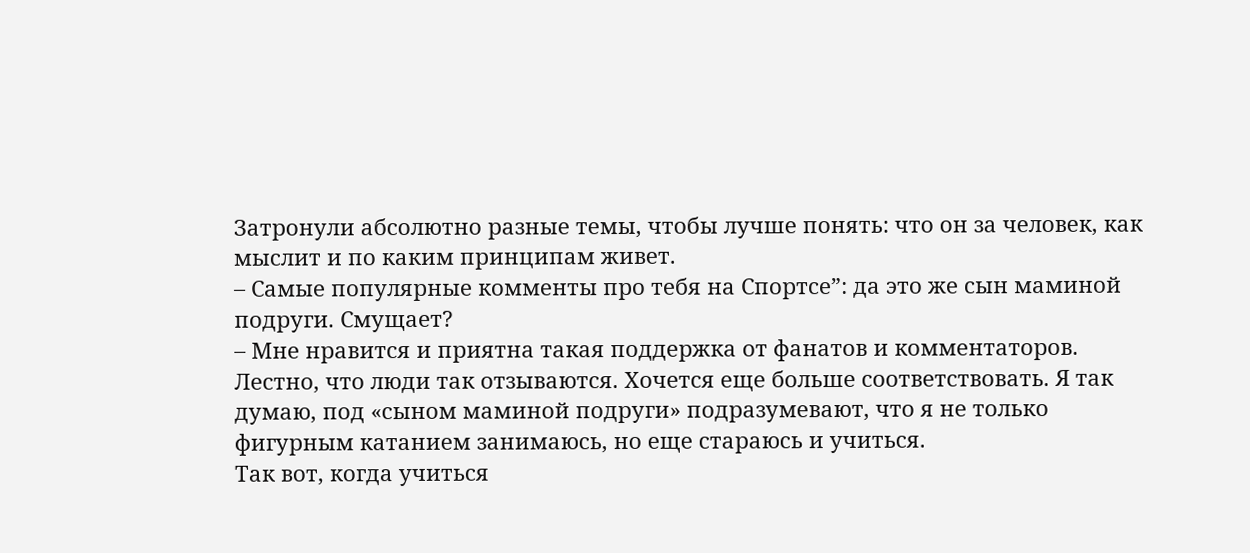Затронули абсолютно разные темы, чтобы лучше понять: что он за человек, как мыслит и по каким принципам живет.
– Самые популярные комменты про тебя на Спортсе”: да это же сын маминой подруги. Смущает?
– Мне нравится и приятна такая поддержка от фанатов и комментаторов. Лестно, что люди так отзываются. Хочется еще больше соответствовать. Я так думаю, под «сыном маминой подруги» подразумевают, что я не только фигурным катанием занимаюсь, но еще стараюсь и учиться.
Так вот, когда учиться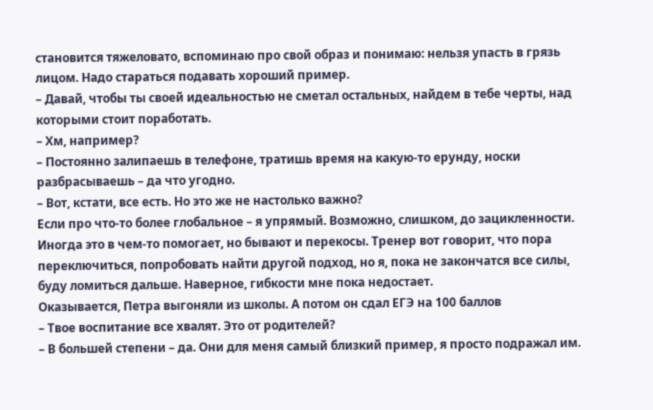становится тяжеловато, вспоминаю про свой образ и понимаю: нельзя упасть в грязь лицом. Надо стараться подавать хороший пример.
– Давай, чтобы ты своей идеальностью не сметал остальных, найдем в тебе черты, над которыми стоит поработать.
– Хм, например?
– Постоянно залипаешь в телефоне, тратишь время на какую-то ерунду, носки разбрасываешь – да что угодно.
– Вот, кстати, все есть. Но это же не настолько важно?
Если про что-то более глобальное – я упрямый. Возможно, слишком, до зацикленности. Иногда это в чем-то помогает, но бывают и перекосы. Тренер вот говорит, что пора переключиться, попробовать найти другой подход, но я, пока не закончатся все силы, буду ломиться дальше. Наверное, гибкости мне пока недостает.
Оказывается, Петра выгоняли из школы. А потом он сдал ЕГЭ на 100 баллов
– Твое воспитание все хвалят. Это от родителей?
– В большей степени – да. Они для меня самый близкий пример, я просто подражал им.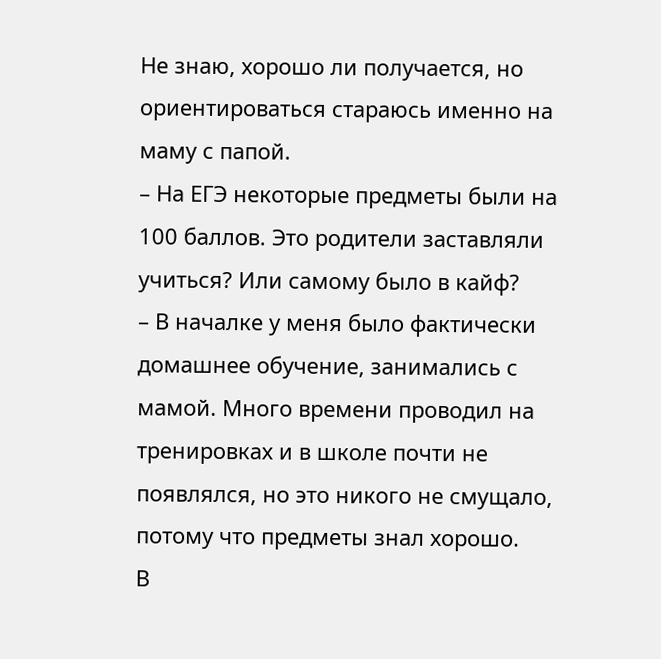Не знаю, хорошо ли получается, но ориентироваться стараюсь именно на маму с папой.
– На ЕГЭ некоторые предметы были на 100 баллов. Это родители заставляли учиться? Или самому было в кайф?
– В началке у меня было фактически домашнее обучение, занимались с мамой. Много времени проводил на тренировках и в школе почти не появлялся, но это никого не смущало, потому что предметы знал хорошо.
В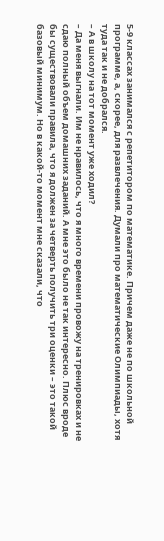5-9 классах занимался с репетитором по математике. Причем даже не по школьной программе, а, скорее, для развлечения. Думали про математические Олимпиады, хотя туда так и не добрался.
– А в школу на тот момент уже ходил?
– Да меня выгнали. Им не нравилось, что я много времени провожу на тренировках и не сдаю полный объем домашних заданий. А мне это было не так интересно. Плюс вроде бы существовали правила, что я должен за четверть получить три оценки – это такой базовый минимум. Но в какой-то момент мне сказали, что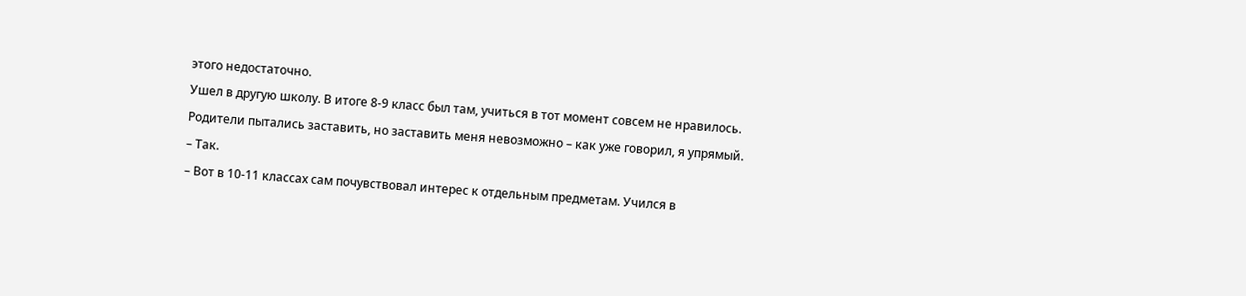этого недостаточно.
Ушел в другую школу. В итоге 8-9 класс был там, учиться в тот момент совсем не нравилось. Родители пытались заставить, но заставить меня невозможно – как уже говорил, я упрямый.
– Так.
– Вот в 10-11 классах сам почувствовал интерес к отдельным предметам. Учился в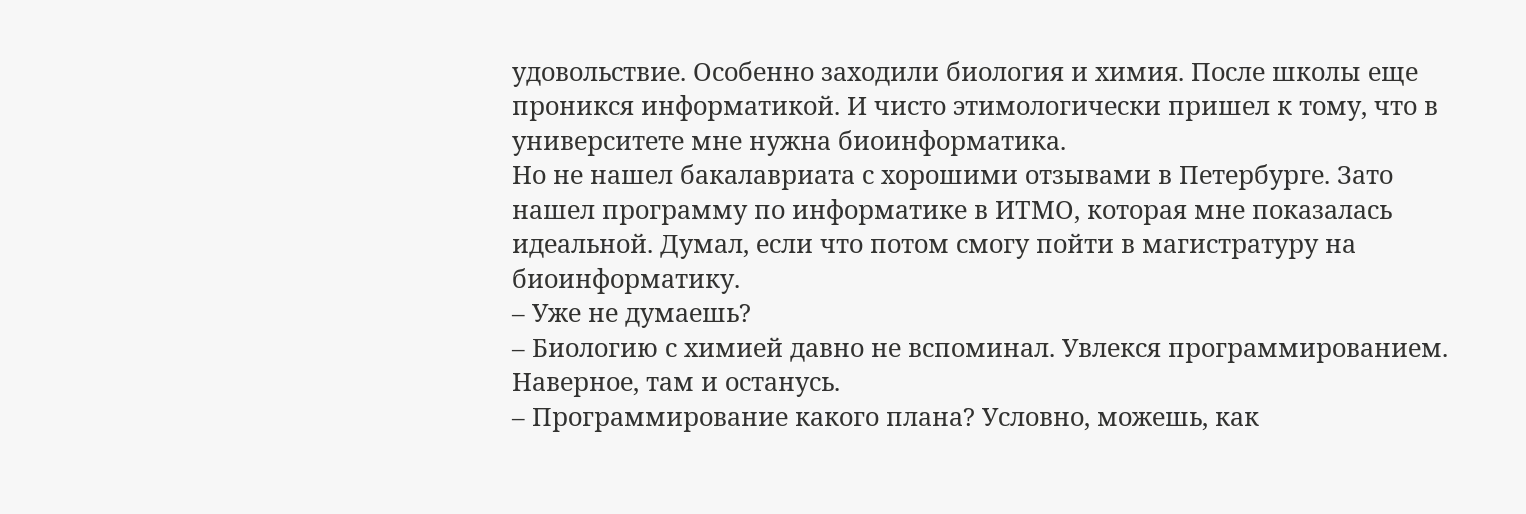удовольствие. Особенно заходили биология и химия. После школы еще проникся информатикой. И чисто этимологически пришел к тому, что в университете мне нужна биоинформатика.
Но не нашел бакалавриата с хорошими отзывами в Петербурге. Зато нашел программу по информатике в ИТМО, которая мне показалась идеальной. Думал, если что потом смогу пойти в магистратуру на биоинформатику.
– Уже не думаешь?
– Биологию с химией давно не вспоминал. Увлекся программированием. Наверное, там и останусь.
– Программирование какого плана? Условно, можешь, как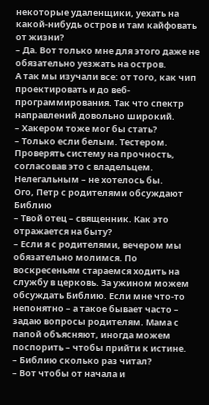некоторые удаленщики, уехать на какой-нибудь остров и там кайфовать от жизни?
– Да. Вот только мне для этого даже не обязательно уезжать на остров.
А так мы изучали все: от того, как чип проектировать и до веб-программирования. Так что спектр направлений довольно широкий.
– Хакером тоже мог бы стать?
– Только если белым. Тестером. Проверять систему на прочность, согласовав это с владельцем. Нелегальным – не хотелось бы.
Ого, Петр с родителями обсуждают Библию
– Твой отец – священник. Как это отражается на быту?
– Если я с родителями, вечером мы обязательно молимся. По воскресеньям стараемся ходить на службу в церковь. За ужином можем обсуждать Библию. Если мне что-то непонятно – а такое бывает часто – задаю вопросы родителям. Мама с папой объясняют, иногда можем поспорить – чтобы прийти к истине.
– Библию сколько раз читал?
– Вот чтобы от начала и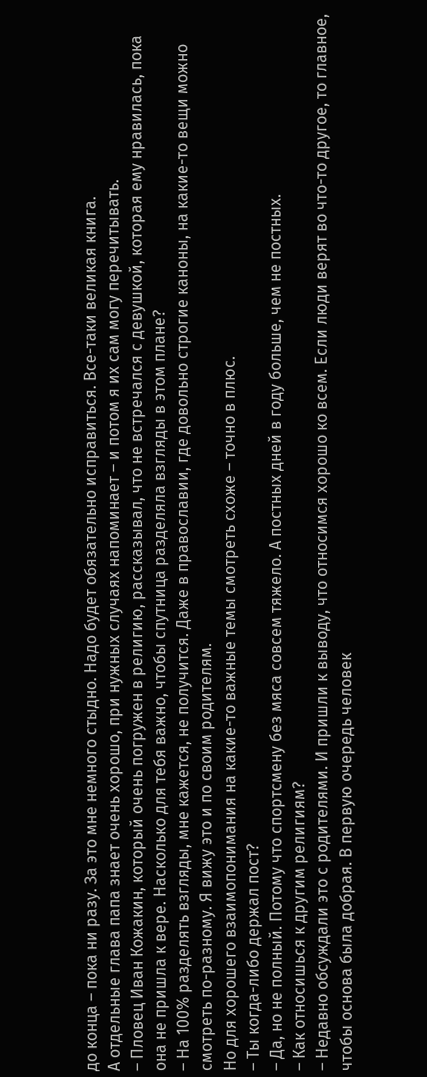до конца – пока ни разу. За это мне немного стыдно. Надо будет обязательно исправиться. Все-таки великая книга.
А отдельные глава папа знает очень хорошо, при нужных случаях напоминает – и потом я их сам могу перечитывать.
– Пловец Иван Кожакин, который очень погружен в религию, рассказывал, что не встречался с девушкой, которая ему нравилась, пока она не пришла к вере. Насколько для тебя важно, чтобы спутница разделяла взгляды в этом плане?
– На 100% разделять взгляды, мне кажется, не получится. Даже в православии, где довольно строгие каноны, на какие-то вещи можно смотреть по-разному. Я вижу это и по своим родителям.
Но для хорошего взаимопонимания на какие-то важные темы смотреть схоже – точно в плюс.
– Ты когда-либо держал пост?
– Да, но не полный. Потому что спортсмену без мяса совсем тяжело. А постных дней в году больше, чем не постных.
– Как относишься к другим религиям?
– Недавно обсуждали это с родителями. И пришли к выводу, что относимся хорошо ко всем. Если люди верят во что-то другое, то главное, чтобы основа была добрая. В первую очередь человек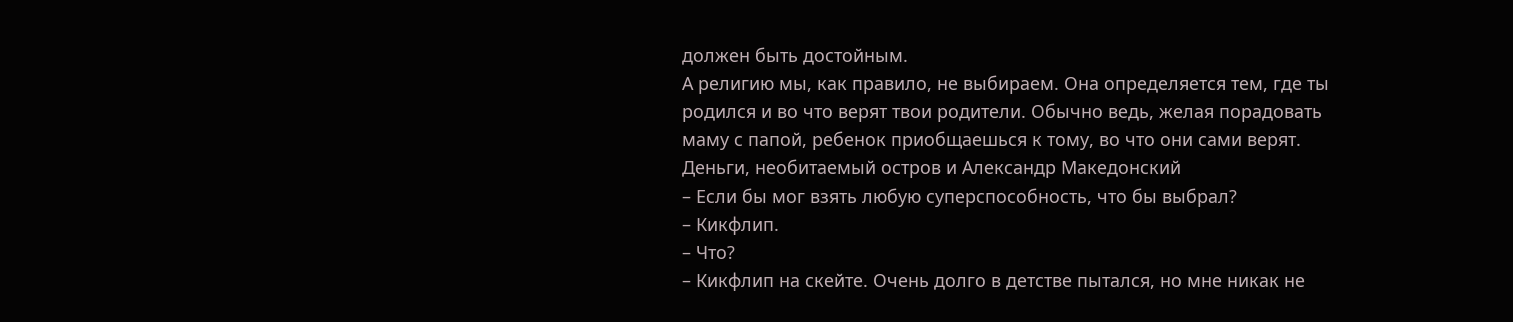должен быть достойным.
А религию мы, как правило, не выбираем. Она определяется тем, где ты родился и во что верят твои родители. Обычно ведь, желая порадовать маму с папой, ребенок приобщаешься к тому, во что они сами верят.
Деньги, необитаемый остров и Александр Македонский
– Если бы мог взять любую суперспособность, что бы выбрал?
– Кикфлип.
– Что?
– Кикфлип на скейте. Очень долго в детстве пытался, но мне никак не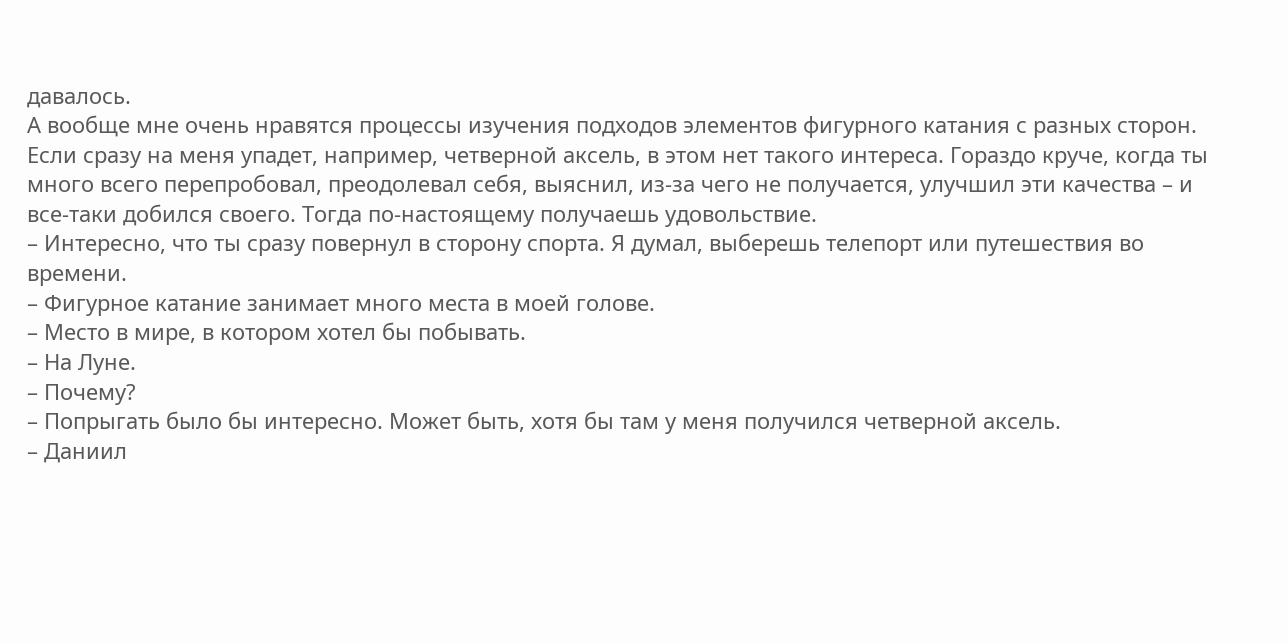давалось.
А вообще мне очень нравятся процессы изучения подходов элементов фигурного катания с разных сторон. Если сразу на меня упадет, например, четверной аксель, в этом нет такого интереса. Гораздо круче, когда ты много всего перепробовал, преодолевал себя, выяснил, из-за чего не получается, улучшил эти качества – и все-таки добился своего. Тогда по-настоящему получаешь удовольствие.
– Интересно, что ты сразу повернул в сторону спорта. Я думал, выберешь телепорт или путешествия во времени.
– Фигурное катание занимает много места в моей голове.
– Место в мире, в котором хотел бы побывать.
– На Луне.
– Почему?
– Попрыгать было бы интересно. Может быть, хотя бы там у меня получился четверной аксель.
– Даниил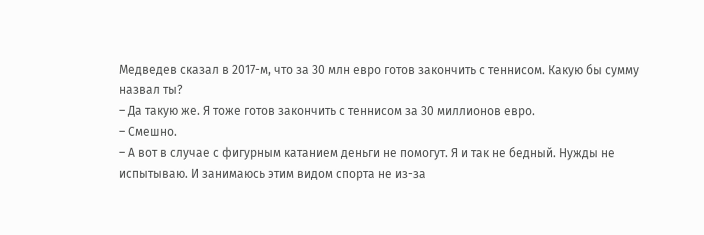Медведев сказал в 2017-м, что за 30 млн евро готов закончить с теннисом. Какую бы сумму назвал ты?
– Да такую же. Я тоже готов закончить с теннисом за 30 миллионов евро.
– Смешно.
– А вот в случае с фигурным катанием деньги не помогут. Я и так не бедный. Нужды не испытываю. И занимаюсь этим видом спорта не из-за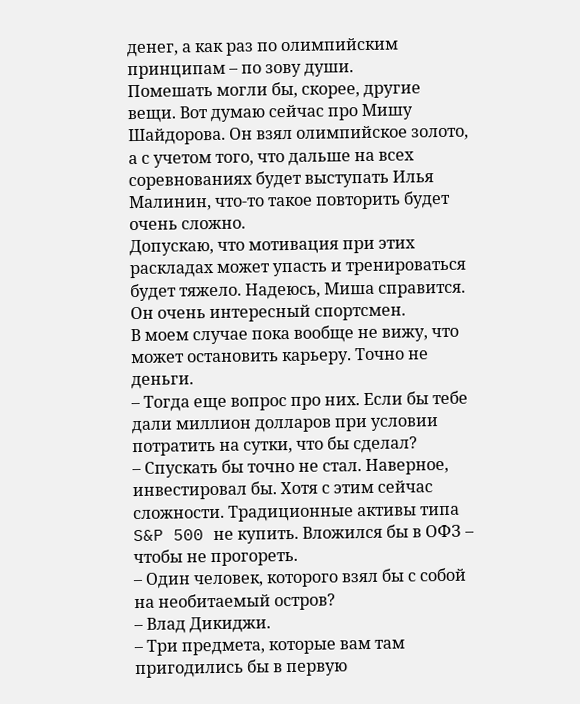денег, а как раз по олимпийским принципам – по зову души.
Помешать могли бы, скорее, другие вещи. Вот думаю сейчас про Мишу Шайдорова. Он взял олимпийское золото, а с учетом того, что дальше на всех соревнованиях будет выступать Илья Малинин, что-то такое повторить будет очень сложно.
Допускаю, что мотивация при этих раскладах может упасть и тренироваться будет тяжело. Надеюсь, Миша справится. Он очень интересный спортсмен.
В моем случае пока вообще не вижу, что может остановить карьеру. Точно не деньги.
– Тогда еще вопрос про них. Если бы тебе дали миллион долларов при условии потратить на сутки, что бы сделал?
– Спускать бы точно не стал. Наверное, инвестировал бы. Хотя с этим сейчас сложности. Традиционные активы типа S&P 500 не купить. Вложился бы в ОФЗ – чтобы не прогореть.
– Один человек, которого взял бы с собой на необитаемый остров?
– Влад Дикиджи.
– Три предмета, которые вам там пригодились бы в первую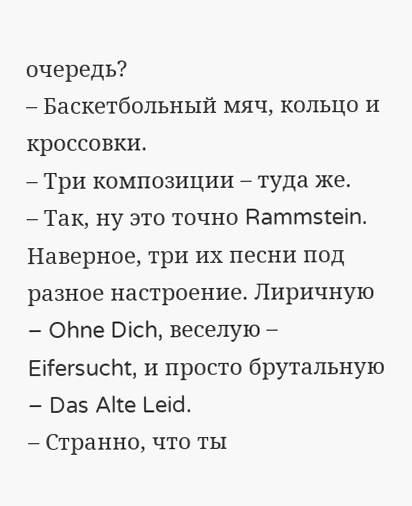очередь?
– Баскетбольный мяч, кольцо и кроссовки.
– Три композиции – туда же.
– Так, ну это точно Rammstein. Наверное, три их песни под разное настроение. Лиричную – Ohne Dich, веселую – Eifersucht, и просто брутальную – Das Alte Leid.
– Странно, что ты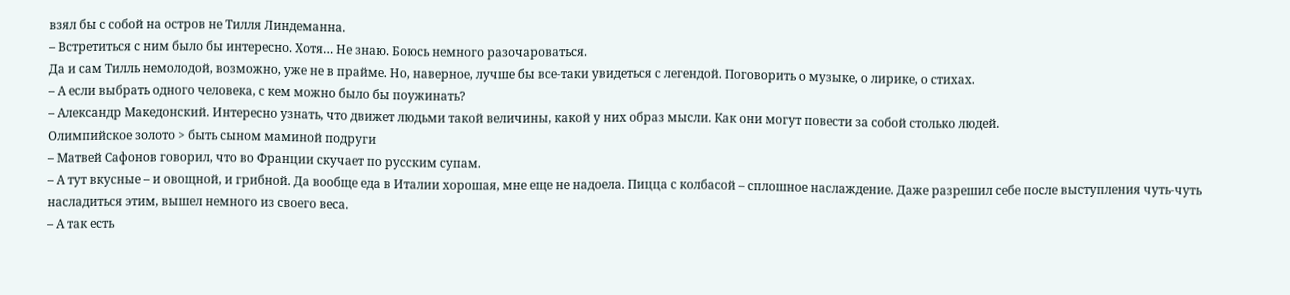взял бы с собой на остров не Тилля Линдеманна.
– Встретиться с ним было бы интересно. Хотя… Не знаю. Боюсь немного разочароваться.
Да и сам Тилль немолодой, возможно, уже не в прайме. Но, наверное, лучше бы все-таки увидеться с легендой. Поговорить о музыке, о лирике, о стихах.
– А если выбрать одного человека, с кем можно было бы поужинать?
– Александр Македонский. Интересно узнать, что движет людьми такой величины, какой у них образ мысли. Как они могут повести за собой столько людей.
Олимпийское золото > быть сыном маминой подруги
– Матвей Сафонов говорил, что во Франции скучает по русским супам.
– А тут вкусные – и овощной, и грибной. Да вообще еда в Италии хорошая, мне еще не надоела. Пицца с колбасой – сплошное наслаждение. Даже разрешил себе после выступления чуть-чуть насладиться этим, вышел немного из своего веса.
– А так есть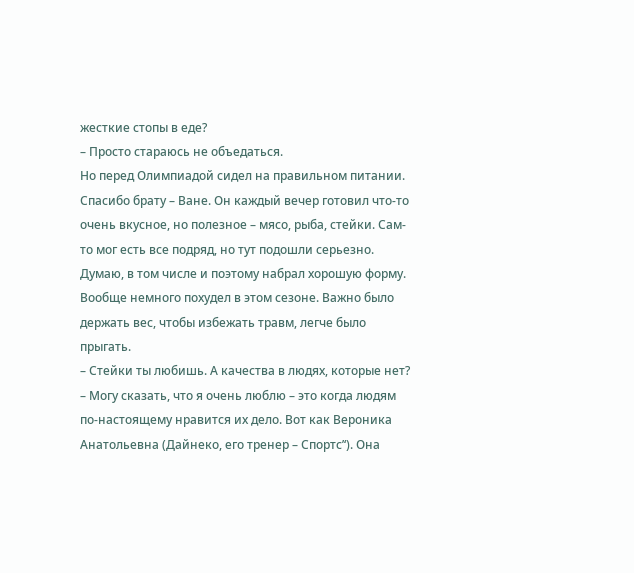жесткие стопы в еде?
– Просто стараюсь не объедаться.
Но перед Олимпиадой сидел на правильном питании. Спасибо брату – Ване. Он каждый вечер готовил что-то очень вкусное, но полезное – мясо, рыба, стейки. Сам-то мог есть все подряд, но тут подошли серьезно. Думаю, в том числе и поэтому набрал хорошую форму.
Вообще немного похудел в этом сезоне. Важно было держать вес, чтобы избежать травм, легче было прыгать.
– Стейки ты любишь. А качества в людях, которые нет?
– Могу сказать, что я очень люблю – это когда людям по-настоящему нравится их дело. Вот как Вероника Анатольевна (Дайнеко, его тренер – Спортс’‘). Она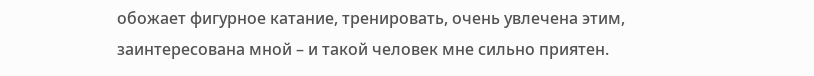обожает фигурное катание, тренировать, очень увлечена этим, заинтересована мной – и такой человек мне сильно приятен.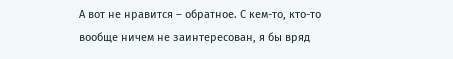А вот не нравится – обратное. С кем-то, кто-то вообще ничем не заинтересован, я бы вряд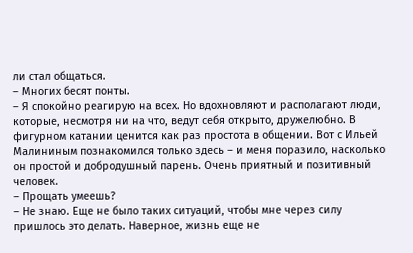ли стал общаться.
– Многих бесят понты.
– Я спокойно реагирую на всех. Но вдохновляют и располагают люди, которые, несмотря ни на что, ведут себя открыто, дружелюбно. В фигурном катании ценится как раз простота в общении. Вот с Ильей Малининым познакомился только здесь – и меня поразило, насколько он простой и добродушный парень. Очень приятный и позитивный человек.
– Прощать умеешь?
– Не знаю. Еще не было таких ситуаций, чтобы мне через силу пришлось это делать. Наверное, жизнь еще не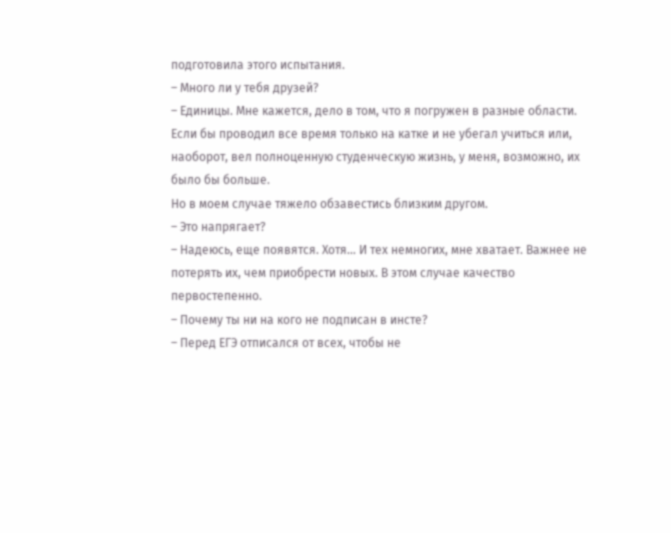подготовила этого испытания.
– Много ли у тебя друзей?
– Единицы. Мне кажется, дело в том, что я погружен в разные области. Если бы проводил все время только на катке и не убегал учиться или, наоборот, вел полноценную студенческую жизнь, у меня, возможно, их было бы больше.
Но в моем случае тяжело обзавестись близким другом.
– Это напрягает?
– Надеюсь, еще появятся. Хотя… И тех немногих, мне хватает. Важнее не потерять их, чем приобрести новых. В этом случае качество первостепенно.
– Почему ты ни на кого не подписан в инсте?
– Перед ЕГЭ отписался от всех, чтобы не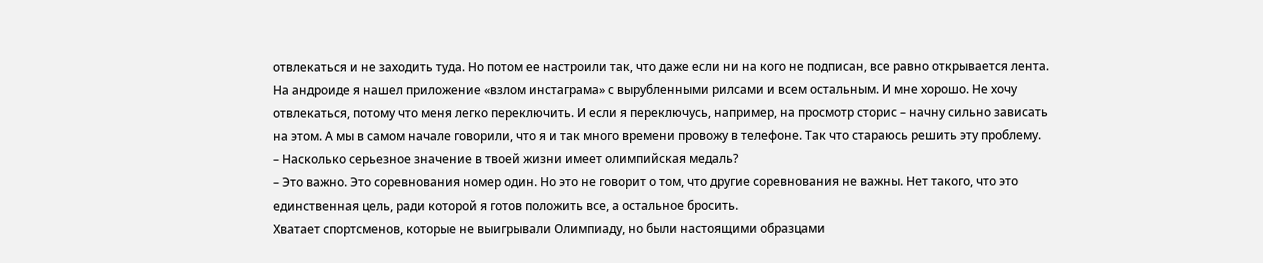отвлекаться и не заходить туда. Но потом ее настроили так, что даже если ни на кого не подписан, все равно открывается лента.
На андроиде я нашел приложение «взлом инстаграма» с вырубленными рилсами и всем остальным. И мне хорошо. Не хочу отвлекаться, потому что меня легко переключить. И если я переключусь, например, на просмотр сторис – начну сильно зависать на этом. А мы в самом начале говорили, что я и так много времени провожу в телефоне. Так что стараюсь решить эту проблему.
– Насколько серьезное значение в твоей жизни имеет олимпийская медаль?
– Это важно. Это соревнования номер один. Но это не говорит о том, что другие соревнования не важны. Нет такого, что это единственная цель, ради которой я готов положить все, а остальное бросить.
Хватает спортсменов, которые не выигрывали Олимпиаду, но были настоящими образцами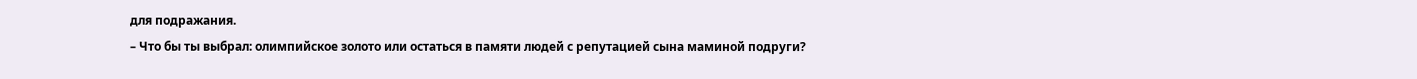для подражания.
– Что бы ты выбрал: олимпийское золото или остаться в памяти людей с репутацией сына маминой подруги?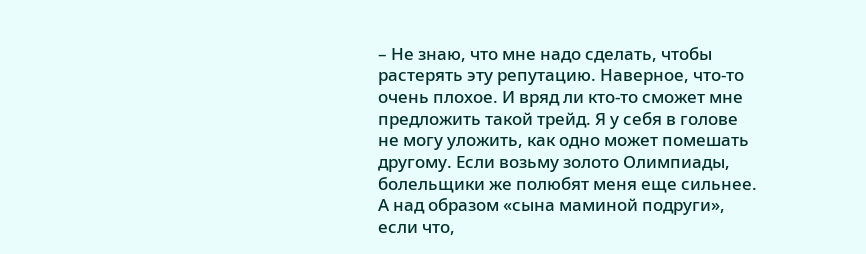– Не знаю, что мне надо сделать, чтобы растерять эту репутацию. Наверное, что-то очень плохое. И вряд ли кто-то сможет мне предложить такой трейд. Я у себя в голове не могу уложить, как одно может помешать другому. Если возьму золото Олимпиады, болельщики же полюбят меня еще сильнее.
А над образом «сына маминой подруги», если что,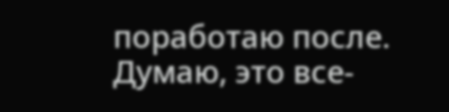поработаю после. Думаю, это все-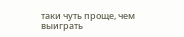таки чуть проще, чем выиграть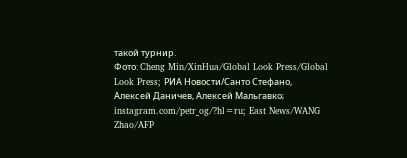такой турнир.
Фото: Cheng Min/XinHua/Global Look Press/Global Look Press; РИА Новости/Санто Стефано, Алексей Даничев, Алексей Мальгавко; instagram.com/petr_og/?hl=ru; East News/WANG Zhao/AFP